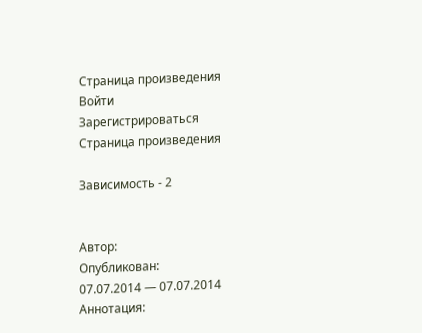Страница произведения
Войти
Зарегистрироваться
Страница произведения

Зависимость - 2


Автор:
Опубликован:
07.07.2014 — 07.07.2014
Аннотация: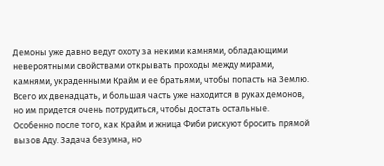Демоны уже давно ведут охоту за некими камнями, обладающими невероятными свойствами открывать проходы между мирами, камнями, украденными Крайм и ее братьями, чтобы попасть на Землю. Всего их двенадцать, и большая часть уже находится в руках демонов, но им придется очень потрудиться, чтобы достать остальные. Особенно после того, как Крайм и жница Фиби рискуют бросить прямой вызов Аду. Задача безумна, но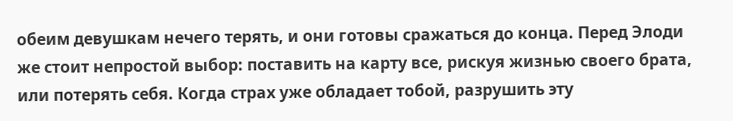обеим девушкам нечего терять, и они готовы сражаться до конца. Перед Элоди же стоит непростой выбор: поставить на карту все, рискуя жизнью своего брата, или потерять себя. Когда страх уже обладает тобой, разрушить эту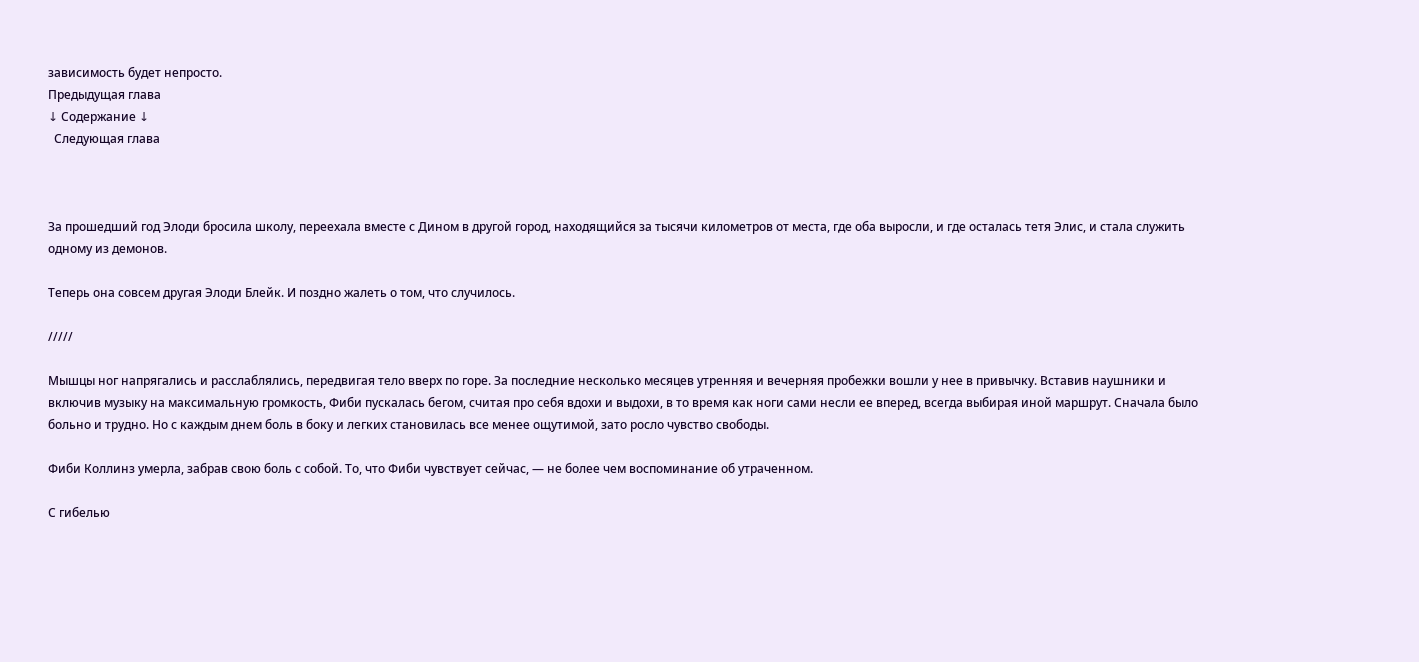зависимость будет непросто.
Предыдущая глава
↓ Содержание ↓
  Следующая глава



За прошедший год Элоди бросила школу, переехала вместе с Дином в другой город, находящийся за тысячи километров от места, где оба выросли, и где осталась тетя Элис, и стала служить одному из демонов.

Теперь она совсем другая Элоди Блейк. И поздно жалеть о том, что случилось.

/////

Мышцы ног напрягались и расслаблялись, передвигая тело вверх по горе. За последние несколько месяцев утренняя и вечерняя пробежки вошли у нее в привычку. Вставив наушники и включив музыку на максимальную громкость, Фиби пускалась бегом, считая про себя вдохи и выдохи, в то время как ноги сами несли ее вперед, всегда выбирая иной маршрут. Сначала было больно и трудно. Но с каждым днем боль в боку и легких становилась все менее ощутимой, зато росло чувство свободы.

Фиби Коллинз умерла, забрав свою боль с собой. То, что Фиби чувствует сейчас, — не более чем воспоминание об утраченном.

С гибелью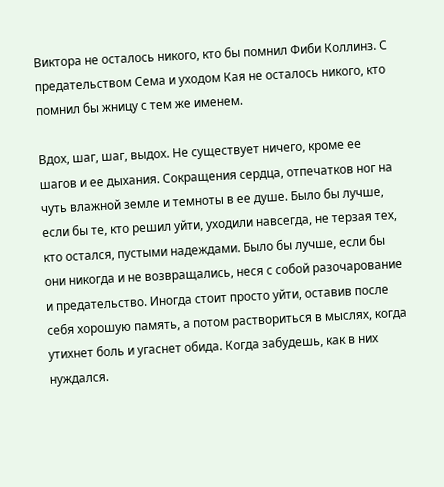Виктора не осталось никого, кто бы помнил Фиби Коллинз. С предательством Сема и уходом Кая не осталось никого, кто помнил бы жницу с тем же именем.

Вдох, шаг, шаг, выдох. Не существует ничего, кроме ее шагов и ее дыхания. Сокращения сердца, отпечатков ног на чуть влажной земле и темноты в ее душе. Было бы лучше, если бы те, кто решил уйти, уходили навсегда, не терзая тех, кто остался, пустыми надеждами. Было бы лучше, если бы они никогда и не возвращались, неся с собой разочарование и предательство. Иногда стоит просто уйти, оставив после себя хорошую память, а потом раствориться в мыслях, когда утихнет боль и угаснет обида. Когда забудешь, как в них нуждался.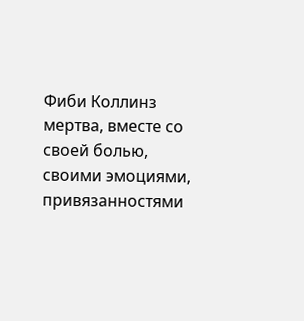Фиби Коллинз мертва, вместе со своей болью, своими эмоциями, привязанностями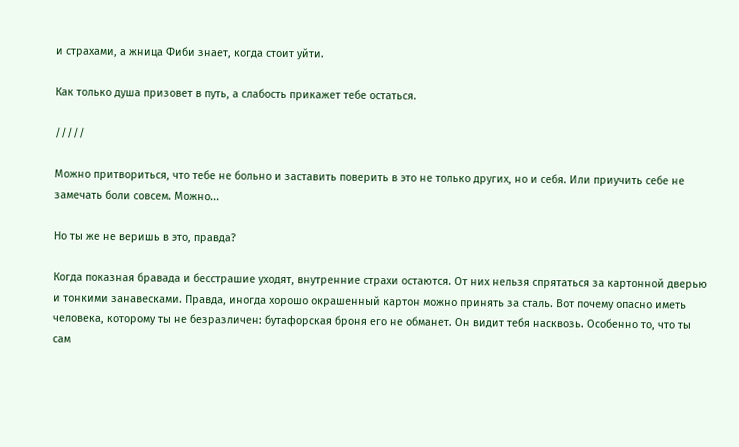и страхами, а жница Фиби знает, когда стоит уйти.

Как только душа призовет в путь, а слабость прикажет тебе остаться.

/////

Можно притвориться, что тебе не больно и заставить поверить в это не только других, но и себя. Или приучить себе не замечать боли совсем. Можно...

Но ты же не веришь в это, правда?

Когда показная бравада и бесстрашие уходят, внутренние страхи остаются. От них нельзя спрятаться за картонной дверью и тонкими занавесками. Правда, иногда хорошо окрашенный картон можно принять за сталь. Вот почему опасно иметь человека, которому ты не безразличен: бутафорская броня его не обманет. Он видит тебя насквозь. Особенно то, что ты сам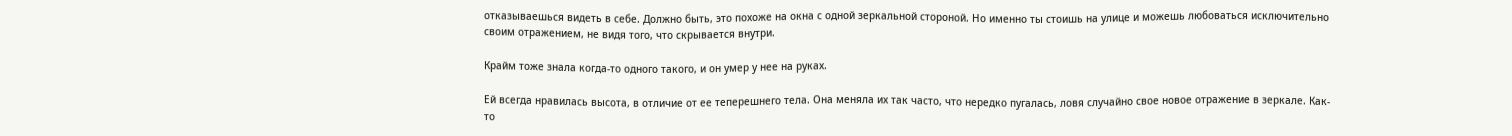отказываешься видеть в себе. Должно быть, это похоже на окна с одной зеркальной стороной. Но именно ты стоишь на улице и можешь любоваться исключительно своим отражением, не видя того, что скрывается внутри.

Крайм тоже знала когда-то одного такого, и он умер у нее на руках.

Ей всегда нравилась высота, в отличие от ее теперешнего тела. Она меняла их так часто, что нередко пугалась, ловя случайно свое новое отражение в зеркале. Как-то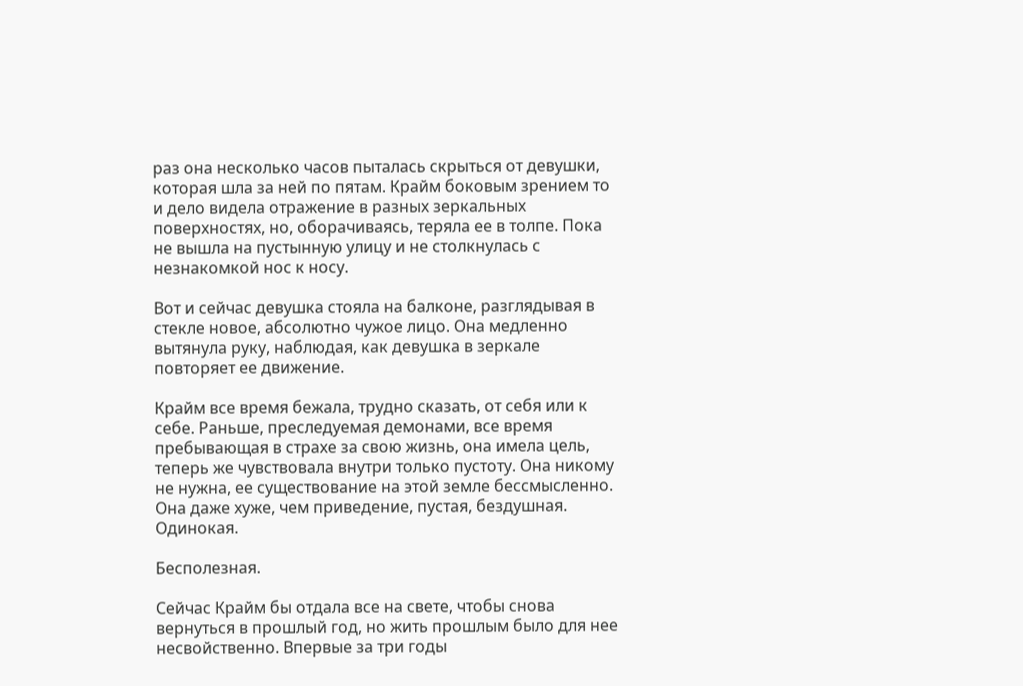раз она несколько часов пыталась скрыться от девушки, которая шла за ней по пятам. Крайм боковым зрением то и дело видела отражение в разных зеркальных поверхностях, но, оборачиваясь, теряла ее в толпе. Пока не вышла на пустынную улицу и не столкнулась с незнакомкой нос к носу.

Вот и сейчас девушка стояла на балконе, разглядывая в стекле новое, абсолютно чужое лицо. Она медленно вытянула руку, наблюдая, как девушка в зеркале повторяет ее движение.

Крайм все время бежала, трудно сказать, от себя или к себе. Раньше, преследуемая демонами, все время пребывающая в страхе за свою жизнь, она имела цель, теперь же чувствовала внутри только пустоту. Она никому не нужна, ее существование на этой земле бессмысленно. Она даже хуже, чем приведение, пустая, бездушная. Одинокая.

Бесполезная.

Сейчас Крайм бы отдала все на свете, чтобы снова вернуться в прошлый год, но жить прошлым было для нее несвойственно. Впервые за три годы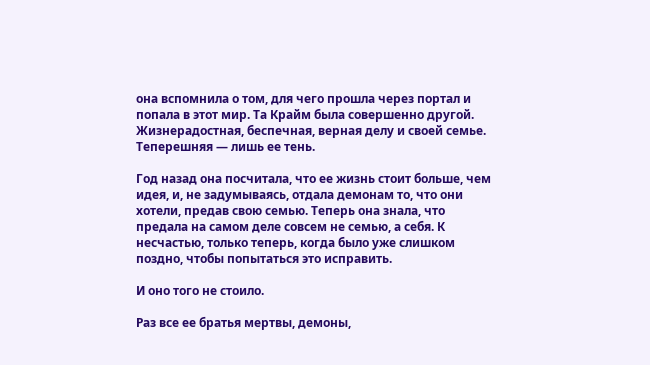она вспомнила о том, для чего прошла через портал и попала в этот мир. Та Крайм была совершенно другой. Жизнерадостная, беспечная, верная делу и своей семье. Теперешняя — лишь ее тень.

Год назад она посчитала, что ее жизнь стоит больше, чем идея, и, не задумываясь, отдала демонам то, что они хотели, предав свою семью. Теперь она знала, что предала на самом деле совсем не семью, а себя. К несчастью, только теперь, когда было уже слишком поздно, чтобы попытаться это исправить.

И оно того не стоило.

Раз все ее братья мертвы, демоны,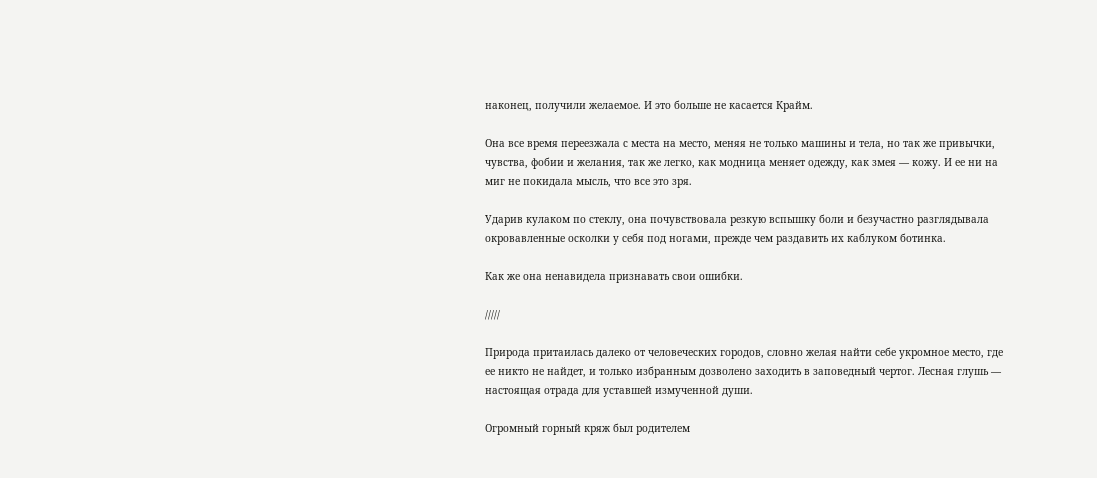наконец, получили желаемое. И это больше не касается Крайм.

Она все время переезжала с места на место, меняя не только машины и тела, но так же привычки, чувства, фобии и желания, так же легко, как модница меняет одежду, как змея — кожу. И ее ни на миг не покидала мысль, что все это зря.

Ударив кулаком по стеклу, она почувствовала резкую вспышку боли и безучастно разглядывала окровавленные осколки у себя под ногами, прежде чем раздавить их каблуком ботинка.

Как же она ненавидела признавать свои ошибки.

/////

Природа притаилась далеко от человеческих городов, словно желая найти себе укромное место, где ее никто не найдет, и только избранным дозволено заходить в заповедный чертог. Лесная глушь — настоящая отрада для уставшей измученной души.

Огромный горный кряж был родителем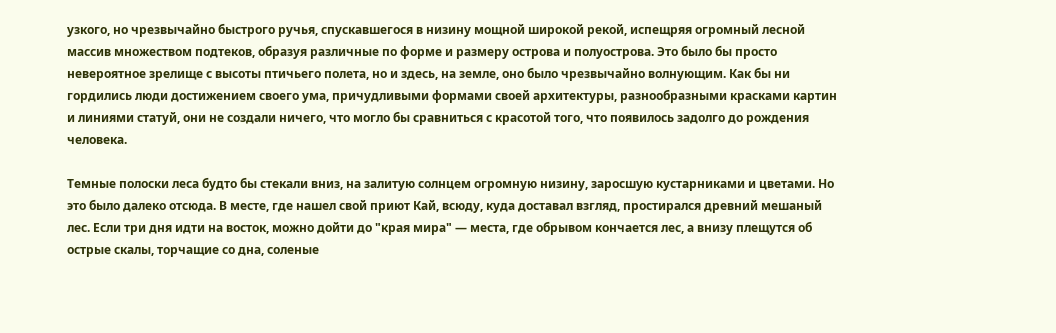узкого, но чрезвычайно быстрого ручья, спускавшегося в низину мощной широкой рекой, испещряя огромный лесной массив множеством подтеков, образуя различные по форме и размеру острова и полуострова. Это было бы просто невероятное зрелище с высоты птичьего полета, но и здесь, на земле, оно было чрезвычайно волнующим. Как бы ни гордились люди достижением своего ума, причудливыми формами своей архитектуры, разнообразными красками картин и линиями статуй, они не создали ничего, что могло бы сравниться с красотой того, что появилось задолго до рождения человека.

Темные полоски леса будто бы стекали вниз, на залитую солнцем огромную низину, заросшую кустарниками и цветами. Но это было далеко отсюда. В месте, где нашел свой приют Кай, всюду, куда доставал взгляд, простирался древний мешаный лес. Если три дня идти на восток, можно дойти до "края мира" — места, где обрывом кончается лес, а внизу плещутся об острые скалы, торчащие со дна, соленые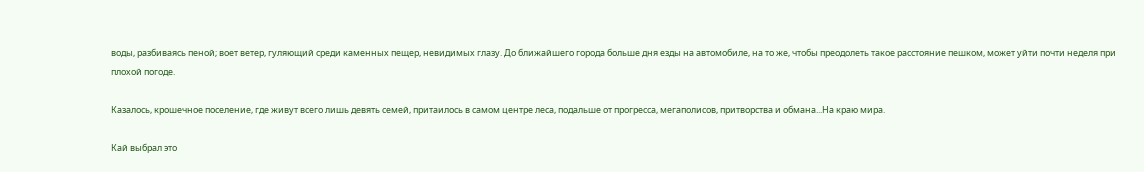воды, разбиваясь пеной; воет ветер, гуляющий среди каменных пещер, невидимых глазу. До ближайшего города больше дня езды на автомобиле, на то же, чтобы преодолеть такое расстояние пешком, может уйти почти неделя при плохой погоде.

Казалось, крошечное поселение, где живут всего лишь девять семей, притаилось в самом центре леса, подальше от прогресса, мегаполисов, притворства и обмана...На краю мира.

Кай выбрал это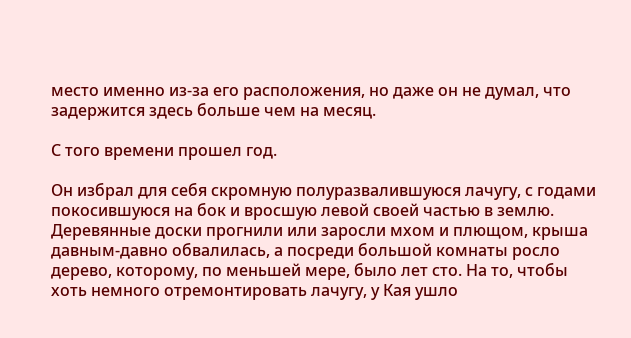место именно из-за его расположения, но даже он не думал, что задержится здесь больше чем на месяц.

С того времени прошел год.

Он избрал для себя скромную полуразвалившуюся лачугу, с годами покосившуюся на бок и вросшую левой своей частью в землю. Деревянные доски прогнили или заросли мхом и плющом, крыша давным-давно обвалилась, а посреди большой комнаты росло дерево, которому, по меньшей мере, было лет сто. На то, чтобы хоть немного отремонтировать лачугу, у Кая ушло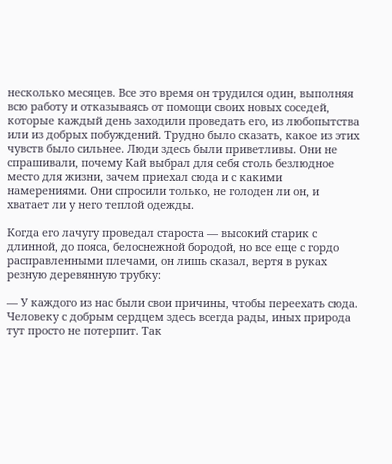несколько месяцев. Все это время он трудился один, выполняя всю работу и отказываясь от помощи своих новых соседей, которые каждый день заходили проведать его, из любопытства или из добрых побуждений. Трудно было сказать, какое из этих чувств было сильнее. Люди здесь были приветливы. Они не спрашивали, почему Кай выбрал для себя столь безлюдное место для жизни, зачем приехал сюда и с какими намерениями. Они спросили только, не голоден ли он, и хватает ли у него теплой одежды.

Когда его лачугу проведал староста — высокий старик с длинной, до пояса, белоснежной бородой, но все еще с гордо расправленными плечами, он лишь сказал, вертя в руках резную деревянную трубку:

— У каждого из нас были свои причины, чтобы переехать сюда. Человеку с добрым сердцем здесь всегда рады, иных природа тут просто не потерпит. Так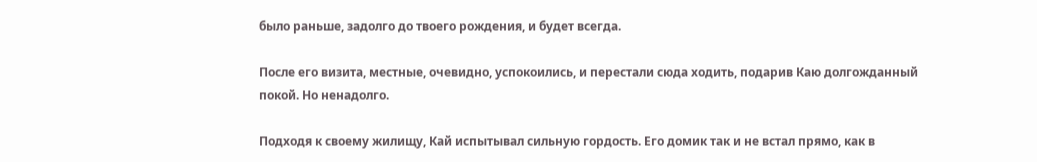было раньше, задолго до твоего рождения, и будет всегда.

После его визита, местные, очевидно, успокоились, и перестали сюда ходить, подарив Каю долгожданный покой. Но ненадолго.

Подходя к своему жилищу, Кай испытывал сильную гордость. Его домик так и не встал прямо, как в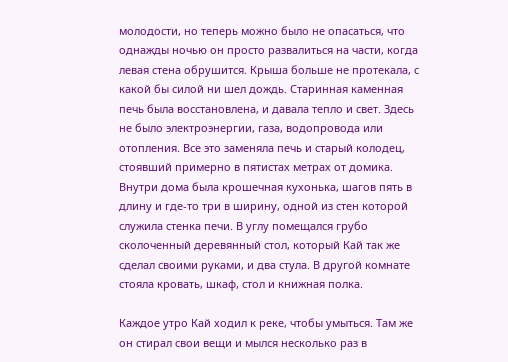молодости, но теперь можно было не опасаться, что однажды ночью он просто развалиться на части, когда левая стена обрушится. Крыша больше не протекала, с какой бы силой ни шел дождь. Старинная каменная печь была восстановлена, и давала тепло и свет. Здесь не было электроэнергии, газа, водопровода или отопления. Все это заменяла печь и старый колодец, стоявший примерно в пятистах метрах от домика. Внутри дома была крошечная кухонька, шагов пять в длину и где-то три в ширину, одной из стен которой служила стенка печи. В углу помещался грубо сколоченный деревянный стол, который Кай так же сделал своими руками, и два стула. В другой комнате стояла кровать, шкаф, стол и книжная полка.

Каждое утро Кай ходил к реке, чтобы умыться. Там же он стирал свои вещи и мылся несколько раз в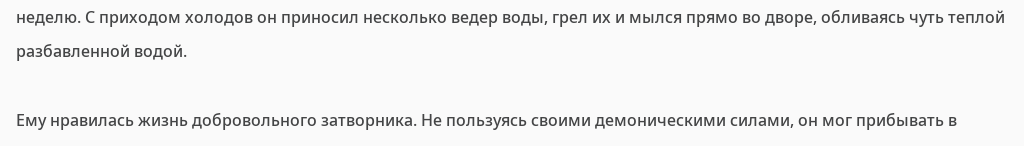неделю. С приходом холодов он приносил несколько ведер воды, грел их и мылся прямо во дворе, обливаясь чуть теплой разбавленной водой.

Ему нравилась жизнь добровольного затворника. Не пользуясь своими демоническими силами, он мог прибывать в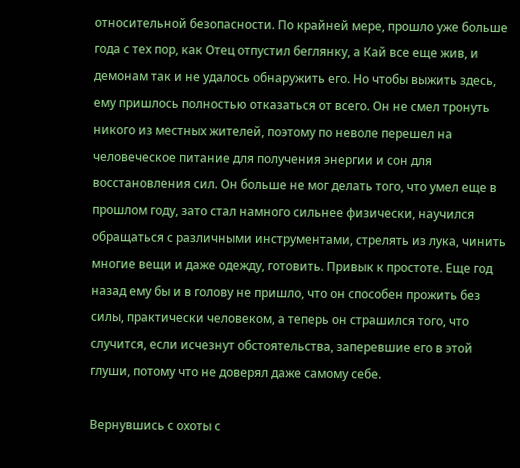относительной безопасности. По крайней мере, прошло уже больше года с тех пор, как Отец отпустил беглянку, а Кай все еще жив, и демонам так и не удалось обнаружить его. Но чтобы выжить здесь, ему пришлось полностью отказаться от всего. Он не смел тронуть никого из местных жителей, поэтому по неволе перешел на человеческое питание для получения энергии и сон для восстановления сил. Он больше не мог делать того, что умел еще в прошлом году, зато стал намного сильнее физически, научился обращаться с различными инструментами, стрелять из лука, чинить многие вещи и даже одежду, готовить. Привык к простоте. Еще год назад ему бы и в голову не пришло, что он способен прожить без силы, практически человеком, а теперь он страшился того, что случится, если исчезнут обстоятельства, заперевшие его в этой глуши, потому что не доверял даже самому себе.

Вернувшись с охоты с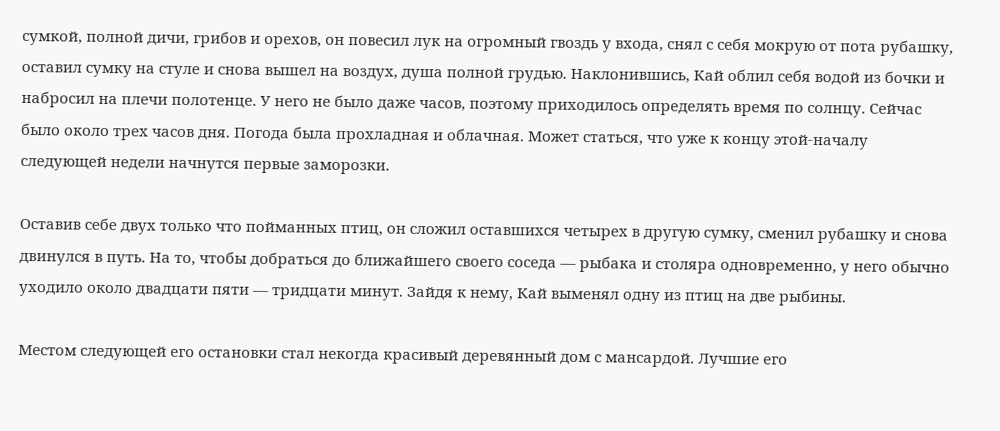сумкой, полной дичи, грибов и орехов, он повесил лук на огромный гвоздь у входа, снял с себя мокрую от пота рубашку, оставил сумку на стуле и снова вышел на воздух, душа полной грудью. Наклонившись, Кай облил себя водой из бочки и набросил на плечи полотенце. У него не было даже часов, поэтому приходилось определять время по солнцу. Сейчас было около трех часов дня. Погода была прохладная и облачная. Может статься, что уже к концу этой-началу следующей недели начнутся первые заморозки.

Оставив себе двух только что пойманных птиц, он сложил оставшихся четырех в другую сумку, сменил рубашку и снова двинулся в путь. На то, чтобы добраться до ближайшего своего соседа — рыбака и столяра одновременно, у него обычно уходило около двадцати пяти — тридцати минут. Зайдя к нему, Кай выменял одну из птиц на две рыбины.

Местом следующей его остановки стал некогда красивый деревянный дом с мансардой. Лучшие его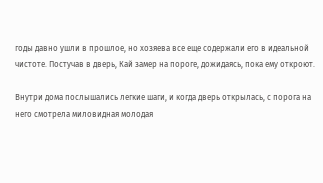годы давно ушли в прошлое, но хозяева все еще содержали его в идеальной чистоте. Постучав в дверь, Кай замер на пороге, дожидаясь, пока ему откроют.

Внутри дома послышались легкие шаги, и когда дверь открылась, с порога на него смотрела миловидная молодая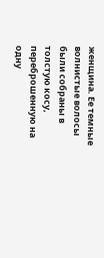женщина. Ее темные волнистые волосы были собраны в толстую косу, переброшенную на одну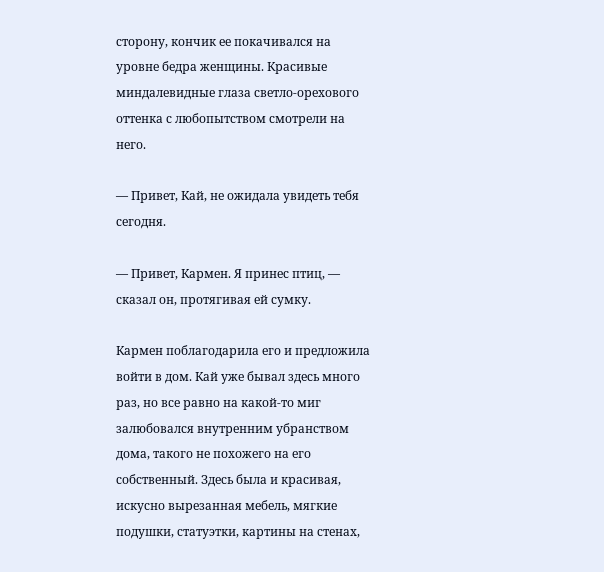сторону, кончик ее покачивался на уровне бедра женщины. Красивые миндалевидные глаза светло-орехового оттенка с любопытством смотрели на него.

— Привет, Кай, не ожидала увидеть тебя сегодня.

— Привет, Кармен. Я принес птиц, — сказал он, протягивая ей сумку.

Кармен поблагодарила его и предложила войти в дом. Кай уже бывал здесь много раз, но все равно на какой-то миг залюбовался внутренним убранством дома, такого не похожего на его собственный. Здесь была и красивая, искусно вырезанная мебель, мягкие подушки, статуэтки, картины на стенах,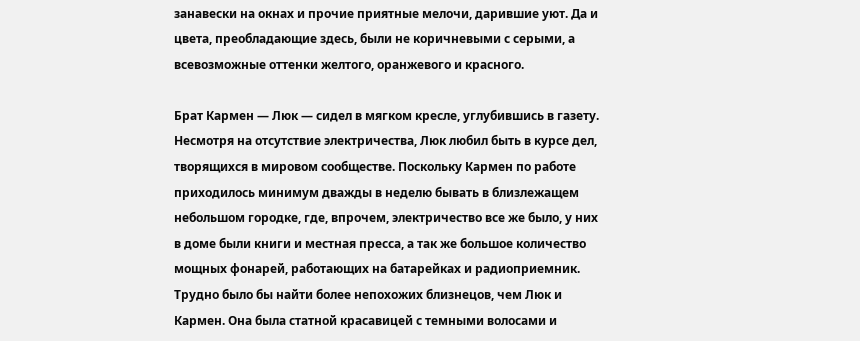занавески на окнах и прочие приятные мелочи, дарившие уют. Да и цвета, преобладающие здесь, были не коричневыми с серыми, а всевозможные оттенки желтого, оранжевого и красного.

Брат Кармен — Люк — сидел в мягком кресле, углубившись в газету. Несмотря на отсутствие электричества, Люк любил быть в курсе дел, творящихся в мировом сообществе. Поскольку Кармен по работе приходилось минимум дважды в неделю бывать в близлежащем небольшом городке, где, впрочем, электричество все же было, у них в доме были книги и местная пресса, а так же большое количество мощных фонарей, работающих на батарейках и радиоприемник. Трудно было бы найти более непохожих близнецов, чем Люк и Кармен. Она была статной красавицей с темными волосами и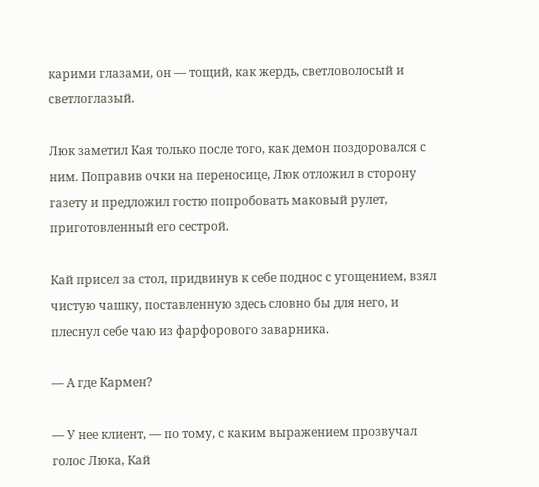карими глазами, он — тощий, как жердь, светловолосый и светлоглазый.

Люк заметил Кая только после того, как демон поздоровался с ним. Поправив очки на переносице, Люк отложил в сторону газету и предложил гостю попробовать маковый рулет, приготовленный его сестрой.

Кай присел за стол, придвинув к себе поднос с угощением, взял чистую чашку, поставленную здесь словно бы для него, и плеснул себе чаю из фарфорового заварника.

— А где Кармен?

— У нее клиент, — по тому, с каким выражением прозвучал голос Люка, Кай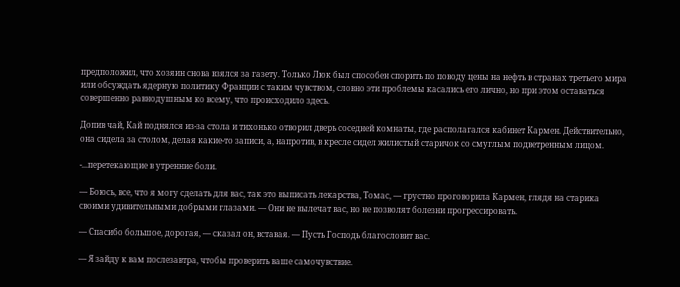предположил, что хозяин снова взялся за газету. Только Люк был способен спорить по поводу цены на нефть в странах третьего мира или обсуждать ядерную политику Франции с таким чувством, словно эти проблемы касались его лично, но при этом оставаться совершенно равнодушным ко всему, что происходило здесь.

Допив чай, Кай поднялся из-за стола и тихонько отворил дверь соседней комнаты, где располагался кабинет Кармен. Действительно, она сидела за столом, делая какие-то записи, а, напротив, в кресле сидел жилистый старичок со смуглым подветренным лицом.

-...перетекающие в утренние боли.

— Боюсь, все, что я могу сделать для вас, так это выписать лекарства, Томас, — грустно проговорила Кармен, глядя на старика своими удивительными добрыми глазами. — Они не вылечат вас, но не позволят болезни прогрессировать.

— Спасибо большое, дорогая, — сказал он, вставая. — Пусть Господь благословит вас.

— Я зайду к вам послезавтра, чтобы проверить ваше самочувствие.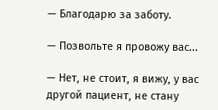— Благодарю за заботу.

— Позвольте я провожу вас...

— Нет, не стоит, я вижу, у вас другой пациент, не стану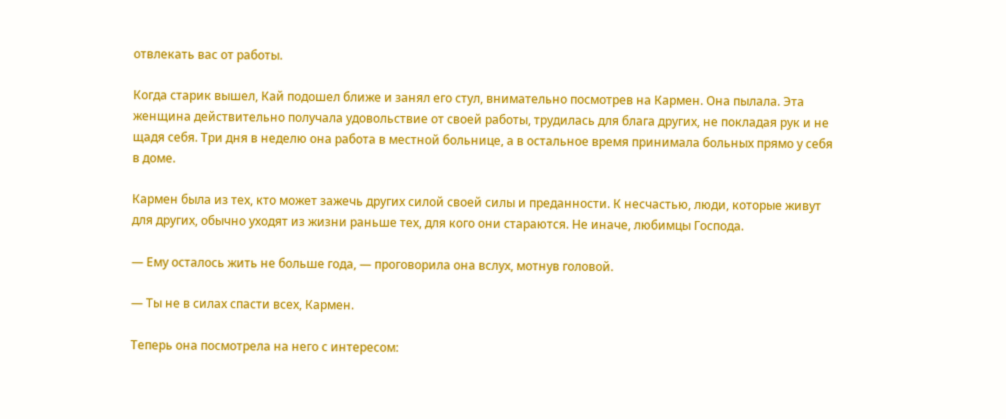отвлекать вас от работы.

Когда старик вышел, Кай подошел ближе и занял его стул, внимательно посмотрев на Кармен. Она пылала. Эта женщина действительно получала удовольствие от своей работы, трудилась для блага других, не покладая рук и не щадя себя. Три дня в неделю она работа в местной больнице, а в остальное время принимала больных прямо у себя в доме.

Кармен была из тех, кто может зажечь других силой своей силы и преданности. К несчастью, люди, которые живут для других, обычно уходят из жизни раньше тех, для кого они стараются. Не иначе, любимцы Господа.

— Ему осталось жить не больше года, — проговорила она вслух, мотнув головой.

— Ты не в силах спасти всех, Кармен.

Теперь она посмотрела на него с интересом: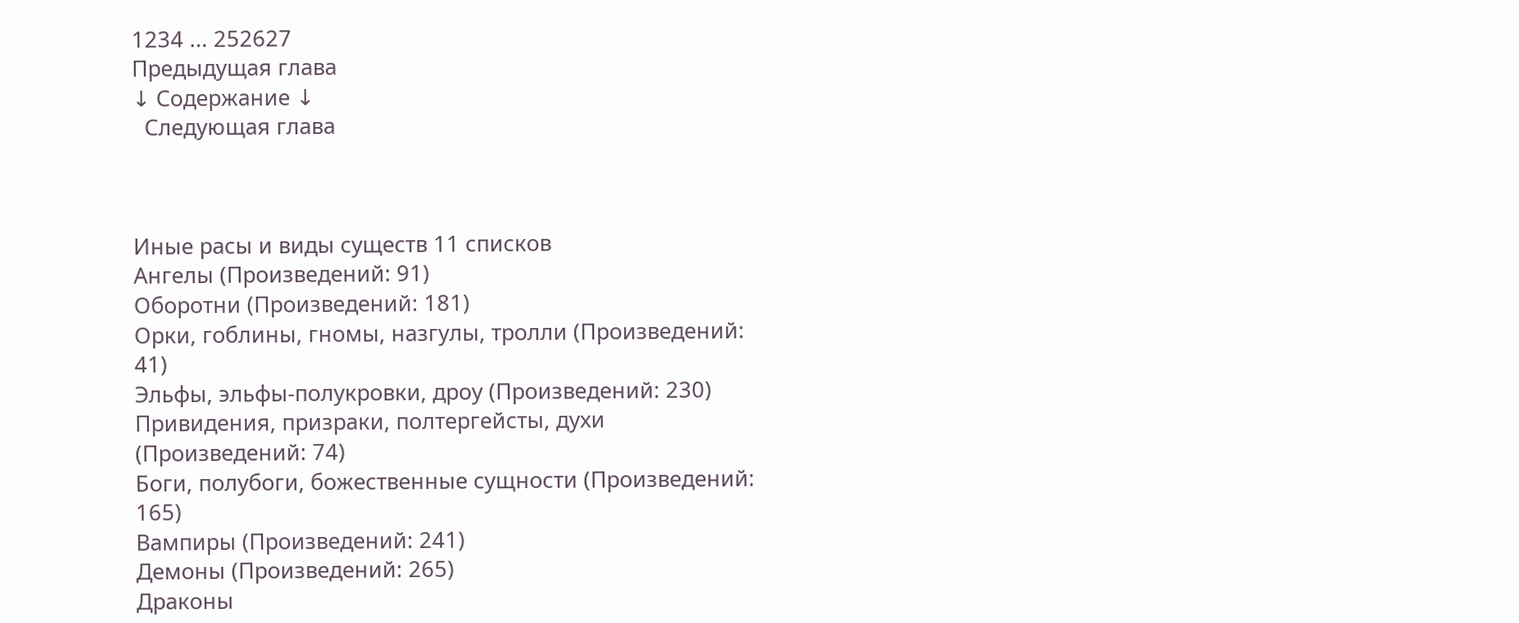1234 ... 252627
Предыдущая глава
↓ Содержание ↓
  Следующая глава



Иные расы и виды существ 11 списков
Ангелы (Произведений: 91)
Оборотни (Произведений: 181)
Орки, гоблины, гномы, назгулы, тролли (Произведений: 41)
Эльфы, эльфы-полукровки, дроу (Произведений: 230)
Привидения, призраки, полтергейсты, духи (Произведений: 74)
Боги, полубоги, божественные сущности (Произведений: 165)
Вампиры (Произведений: 241)
Демоны (Произведений: 265)
Драконы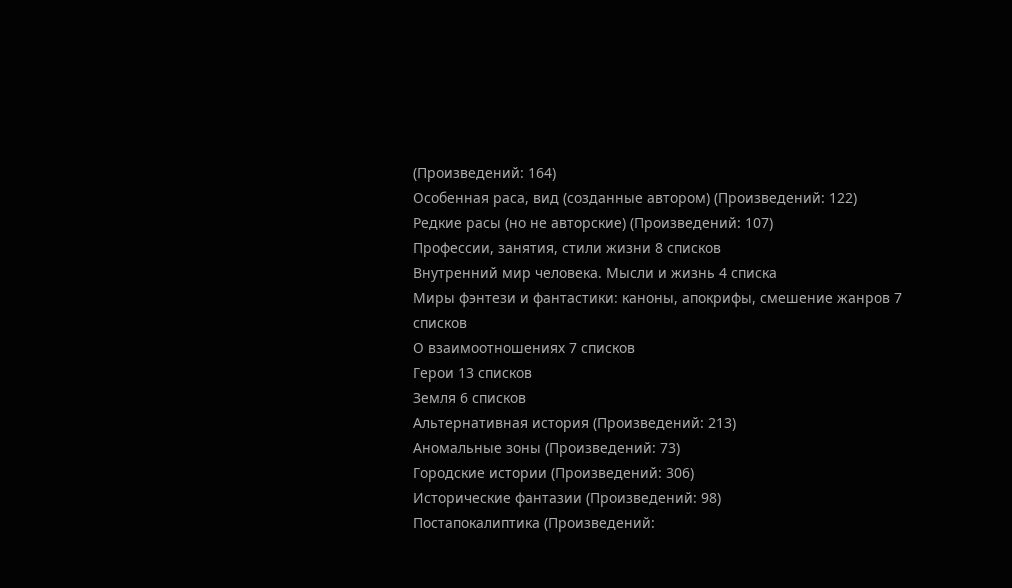(Произведений: 164)
Особенная раса, вид (созданные автором) (Произведений: 122)
Редкие расы (но не авторские) (Произведений: 107)
Профессии, занятия, стили жизни 8 списков
Внутренний мир человека. Мысли и жизнь 4 списка
Миры фэнтези и фантастики: каноны, апокрифы, смешение жанров 7 списков
О взаимоотношениях 7 списков
Герои 13 списков
Земля 6 списков
Альтернативная история (Произведений: 213)
Аномальные зоны (Произведений: 73)
Городские истории (Произведений: 306)
Исторические фантазии (Произведений: 98)
Постапокалиптика (Произведений: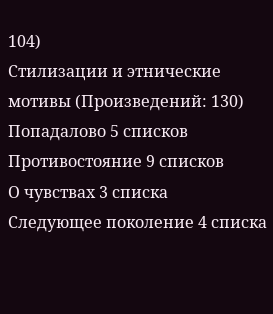104)
Стилизации и этнические мотивы (Произведений: 130)
Попадалово 5 списков
Противостояние 9 списков
О чувствах 3 списка
Следующее поколение 4 списка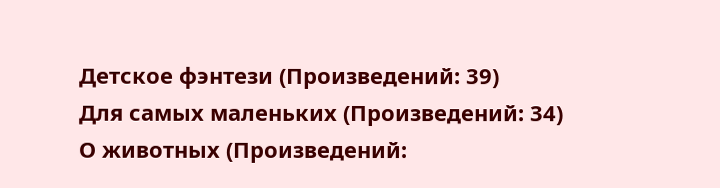Детское фэнтези (Произведений: 39)
Для самых маленьких (Произведений: 34)
О животных (Произведений: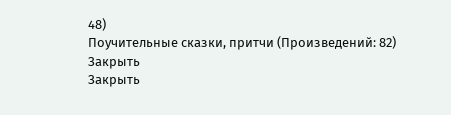48)
Поучительные сказки, притчи (Произведений: 82)
Закрыть
Закрыть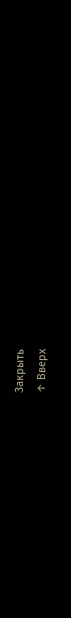Закрыть
↑ Вверх